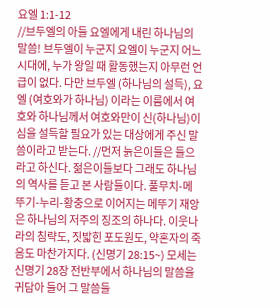요엘 1:1-12
//브두엘의 아들 요엘에게 내린 하나님의 말씀! 브두엘이 누군지 요엘이 누군지 어느 시대에, 누가 왕일 때 활동했는지 아무런 언급이 없다. 다만 브두엘 (하나님의 설득), 요엘 (여호와가 하나님) 이라는 이름에서 여호와 하나님께서 여호와만이 신(하나님)이심을 설득할 필요가 있는 대상에게 주신 말씀이라고 받는다. //먼저 늙은이들은 들으라고 하신다. 젊은이들보다 그래도 하나님의 역사를 듣고 본 사람들이다. 풀무치-메뚜기-누리-황충으로 이어지는 메뚜기 재앙은 하나님의 저주의 징조의 하나다. 이웃나라의 침략도, 짓밟힌 포도원도, 약혼자의 죽음도 마찬가지다. (신명기 28:15~) 모세는 신명기 28장 전반부에서 하나님의 말씀을 귀담아 들어 그 말씀들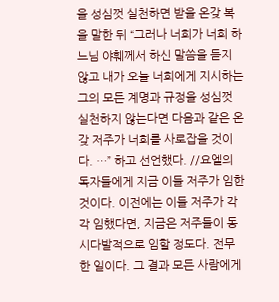을 성심껏 실천하면 받을 온갖 복을 말한 뒤 “그러나 너희가 너희 하느님 야훼께서 하신 말씀을 듣지 않고 내가 오늘 너희에게 지시하는 그의 모든 계명과 규정을 성심껏 실천하지 않는다면 다음과 같은 온갖 저주가 너희를 사로잡을 것이다. …” 하고 선언했다. //요엘의 독자들에게 지금 이들 저주가 임한 것이다. 이전에는 이들 저주가 각각 임했다면, 지금은 저주들이 동시다발적으로 임할 정도다. 전무한 일이다. 그 결과 모든 사람에게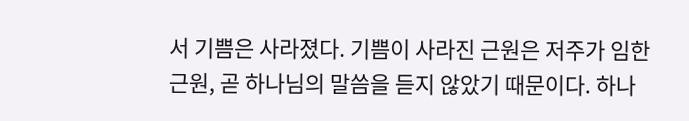서 기쁨은 사라졌다. 기쁨이 사라진 근원은 저주가 임한 근원, 곧 하나님의 말씀을 듣지 않았기 때문이다. 하나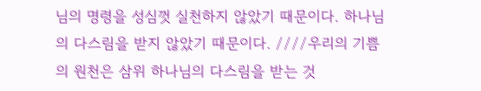님의 명령을 성심껏 실천하지 않았기 때문이다. 하나님의 다스림을 받지 않았기 때문이다. ////우리의 기쁨의 원천은 삼위 하나님의 다스림을 받는 것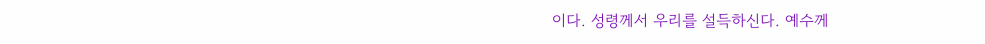이다. 성령께서 우리를 설득하신다. 예수께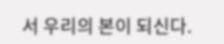서 우리의 본이 되신다.